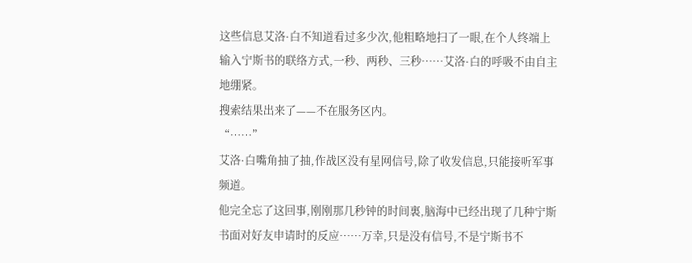这些信息艾洛·白不知道看过多少次,他粗略地扫了一眼,在个人终端上输入宁斯书的联络方式,一秒、两秒、三秒……艾洛·白的呼吸不由自主地绷紧。
搜索结果出来了——不在服务区内。
“……”
艾洛·白嘴角抽了抽,作战区没有星网信号,除了收发信息,只能接听军事频道。
他完全忘了这回事,刚刚那几秒钟的时间裏,脑海中已经出现了几种宁斯书面对好友申请时的反应……万幸,只是没有信号,不是宁斯书不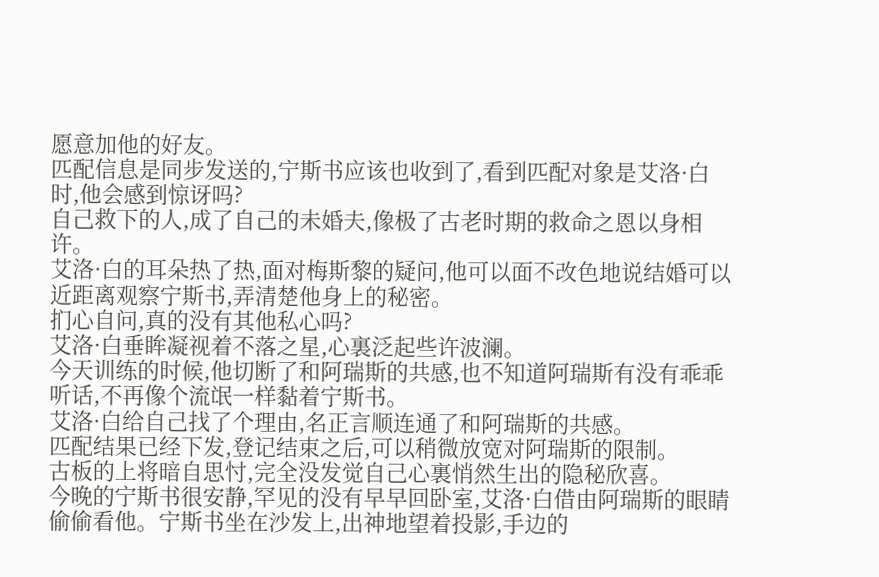愿意加他的好友。
匹配信息是同步发送的,宁斯书应该也收到了,看到匹配对象是艾洛·白时,他会感到惊讶吗?
自己救下的人,成了自己的未婚夫,像极了古老时期的救命之恩以身相许。
艾洛·白的耳朵热了热,面对梅斯黎的疑问,他可以面不改色地说结婚可以近距离观察宁斯书,弄清楚他身上的秘密。
扪心自问,真的没有其他私心吗?
艾洛·白垂眸凝视着不落之星,心裏泛起些许波澜。
今天训练的时候,他切断了和阿瑞斯的共感,也不知道阿瑞斯有没有乖乖听话,不再像个流氓一样黏着宁斯书。
艾洛·白给自己找了个理由,名正言顺连通了和阿瑞斯的共感。
匹配结果已经下发,登记结束之后,可以稍微放宽对阿瑞斯的限制。
古板的上将暗自思忖,完全没发觉自己心裏悄然生出的隐秘欣喜。
今晚的宁斯书很安静,罕见的没有早早回卧室,艾洛·白借由阿瑞斯的眼睛偷偷看他。宁斯书坐在沙发上,出神地望着投影,手边的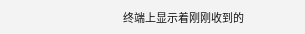终端上显示着刚刚收到的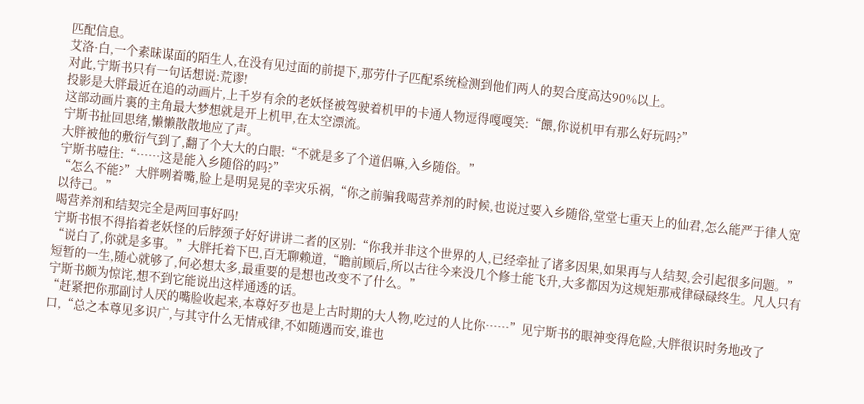匹配信息。
艾洛·白,一个素昧谋面的陌生人,在没有见过面的前提下,那劳什子匹配系统检测到他们两人的契合度高达90%以上。
对此,宁斯书只有一句话想说:荒谬!
投影是大胖最近在追的动画片,上千岁有余的老妖怪被驾驶着机甲的卡通人物逗得嘎嘎笑:“餵,你说机甲有那么好玩吗?”
这部动画片裏的主角最大梦想就是开上机甲,在太空漂流。
宁斯书扯回思绪,懒懒散散地应了声。
大胖被他的敷衍气到了,翻了个大大的白眼:“不就是多了个道侣嘛,入乡随俗。”
宁斯书噎住:“……这是能入乡随俗的吗?”
“怎么不能?”大胖咧着嘴,脸上是明晃晃的幸灾乐祸,“你之前骗我喝营养剂的时候,也说过要入乡随俗,堂堂七重天上的仙君,怎么能严于律人宽以待己。”
喝营养剂和结契完全是两回事好吗!
宁斯书恨不得掐着老妖怪的后脖颈子好好讲讲二者的区别:“你我并非这个世界的人,已经牵扯了诸多因果,如果再与人结契,会引起很多问题。”
“说白了,你就是多事。”大胖托着下巴,百无聊赖道,“瞻前顾后,所以古往今来没几个修士能飞升,大多都因为这规矩那戒律碌碌终生。凡人只有短暂的一生,随心就够了,何必想太多,最重要的是想也改变不了什么。”
宁斯书颇为惊诧,想不到它能说出这样通透的话。
“赶紧把你那副讨人厌的嘴脸收起来,本尊好歹也是上古时期的大人物,吃过的人比你……”见宁斯书的眼神变得危险,大胖很识时务地改了口,“总之本尊见多识广,与其守什么无情戒律,不如随遇而安,谁也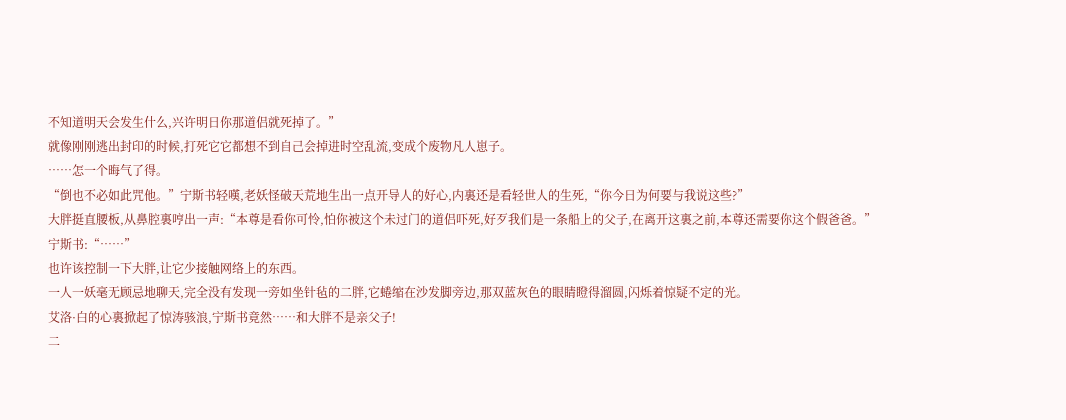不知道明天会发生什么,兴许明日你那道侣就死掉了。”
就像刚刚逃出封印的时候,打死它它都想不到自己会掉进时空乱流,变成个废物凡人崽子。
……怎一个晦气了得。
“倒也不必如此咒他。”宁斯书轻嘆,老妖怪破天荒地生出一点开导人的好心,内裏还是看轻世人的生死,“你今日为何要与我说这些?”
大胖挺直腰板,从鼻腔裏哼出一声:“本尊是看你可怜,怕你被这个未过门的道侣吓死,好歹我们是一条船上的父子,在离开这裏之前,本尊还需要你这个假爸爸。”
宁斯书:“……”
也许该控制一下大胖,让它少接触网络上的东西。
一人一妖毫无顾忌地聊天,完全没有发现一旁如坐针毡的二胖,它蜷缩在沙发脚旁边,那双蓝灰色的眼睛瞪得溜圆,闪烁着惊疑不定的光。
艾洛·白的心裏掀起了惊涛骇浪,宁斯书竟然……和大胖不是亲父子!
二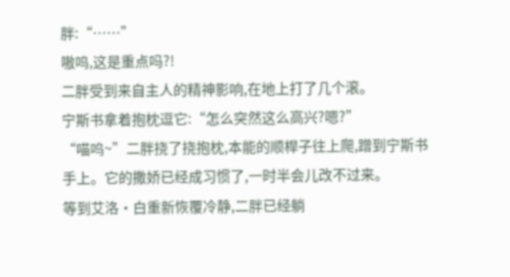胖:“……”
嗷呜,这是重点吗?!
二胖受到来自主人的精神影响,在地上打了几个滚。
宁斯书拿着抱枕逗它:“怎么突然这么高兴?嗯?”
“喵呜~”二胖挠了挠抱枕,本能的顺桿子往上爬,蹭到宁斯书手上。它的撒娇已经成习惯了,一时半会儿改不过来。
等到艾洛·白重新恢覆冷静,二胖已经躺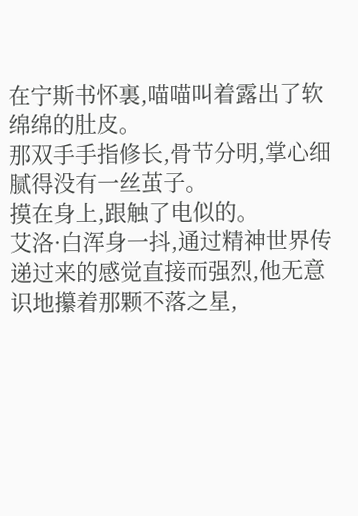在宁斯书怀裏,喵喵叫着露出了软绵绵的肚皮。
那双手手指修长,骨节分明,掌心细腻得没有一丝茧子。
摸在身上,跟触了电似的。
艾洛·白浑身一抖,通过精神世界传递过来的感觉直接而强烈,他无意识地攥着那颗不落之星,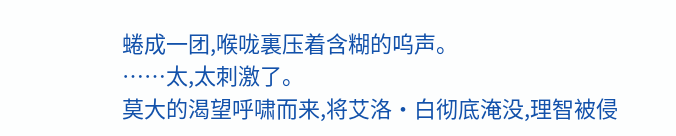蜷成一团,喉咙裏压着含糊的呜声。
……太,太刺激了。
莫大的渴望呼啸而来,将艾洛·白彻底淹没,理智被侵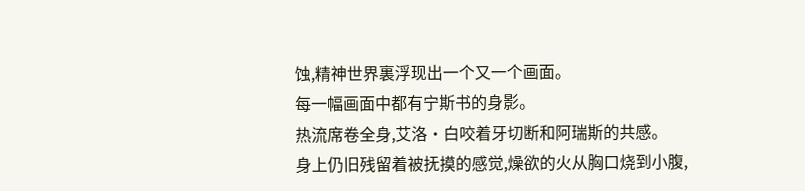蚀,精神世界裏浮现出一个又一个画面。
每一幅画面中都有宁斯书的身影。
热流席卷全身,艾洛·白咬着牙切断和阿瑞斯的共感。
身上仍旧残留着被抚摸的感觉,燥欲的火从胸口烧到小腹,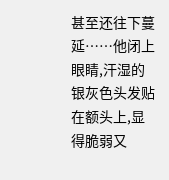甚至还往下蔓延……他闭上眼睛,汗湿的银灰色头发贴在额头上,显得脆弱又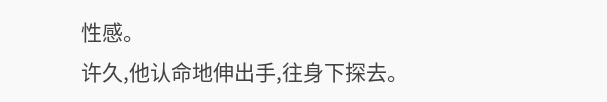性感。
许久,他认命地伸出手,往身下探去。